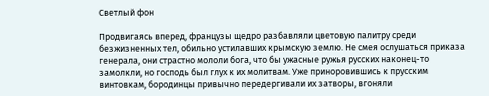Светлый фон

Продвигаясь вперед, французы щедро разбавляли цветовую палитру среди безжизненных тел, обильно устилавших крымскую землю. Не смея ослушаться приказа генерала, они страстно мололи бога, что бы ужасные ружья русских наконец-то замолкли, но господь был глух к их молитвам. Уже приноровившись к прусским винтовкам, бородинцы привычно передергивали их затворы, вгоняли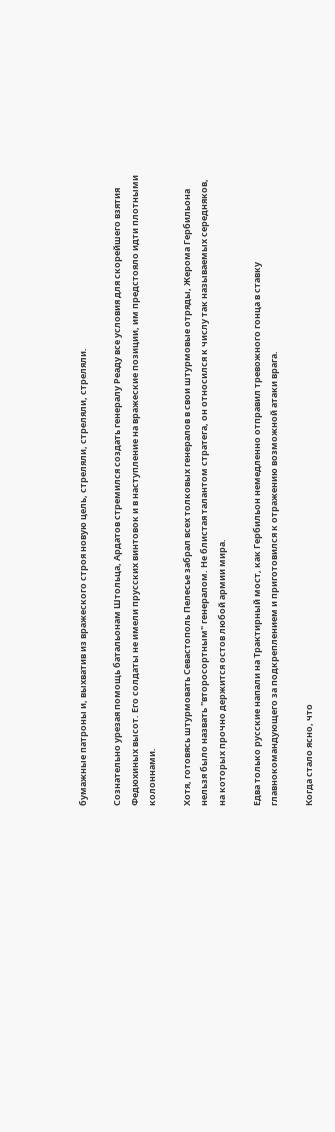бумажные патроны и, выхватив из вражеского строя новую цель, стреляли, стреляли, стреляли.

Сознательно урезая помощь батальонам Штольца, Ардатов стремился создать генералу Реаду все условия для скорейшего взятия Федюхиных высот. Его солдаты не имели прусских винтовок и в наступление на вражеские позиции, им предстояло идти плотными колоннами.

Хотя, готовясь штурмовать Севастополь Пелесье забрал всех толковых генералов в свои штурмовые отряды, Жерома Гербильона нельзя было назвать "второсортным" генералом. Не блистая талантом стратега, он относился к числу так называемых середняков, на которых прочно держится остов любой армии мира.

Едва только русские напали на Трактирный мост, как Гербильон немедленно отправил тревожного гонца в ставку главнокомандующего за подкреплением и приготовился к отражению возможной атаки врага.

Когда стало ясно, что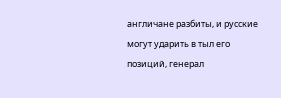англичане разбиты, и русские могут ударить в тыл его позиций, генерал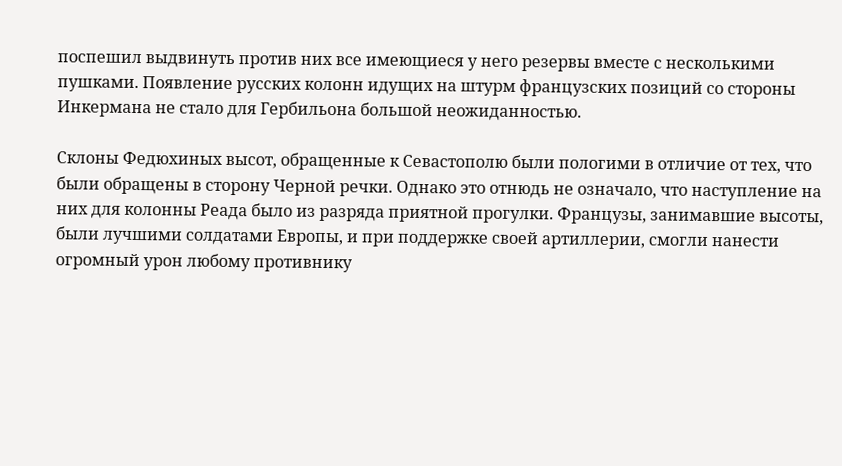поспешил выдвинуть против них все имеющиеся у него резервы вместе с несколькими пушками. Появление русских колонн идущих на штурм французских позиций со стороны Инкермана не стало для Гербильона большой неожиданностью.

Склоны Федюхиных высот, обращенные к Севастополю были пологими в отличие от тех, что были обращены в сторону Черной речки. Однако это отнюдь не означало, что наступление на них для колонны Реада было из разряда приятной прогулки. Французы, занимавшие высоты, были лучшими солдатами Европы, и при поддержке своей артиллерии, смогли нанести огромный урон любому противнику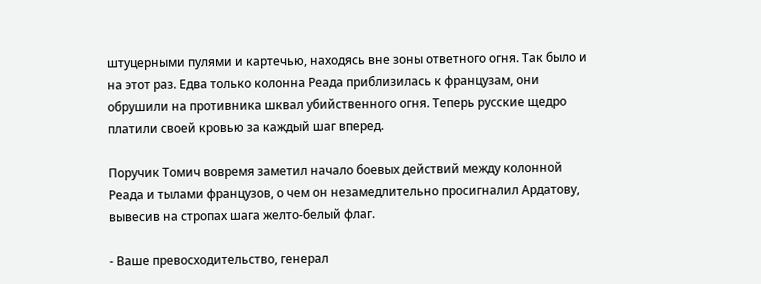штуцерными пулями и картечью, находясь вне зоны ответного огня. Так было и на этот раз. Едва только колонна Реада приблизилась к французам, они обрушили на противника шквал убийственного огня. Теперь русские щедро платили своей кровью за каждый шаг вперед.

Поручик Томич вовремя заметил начало боевых действий между колонной Реада и тылами французов, о чем он незамедлительно просигналил Ардатову, вывесив на стропах шага желто-белый флаг.

- Ваше превосходительство, генерал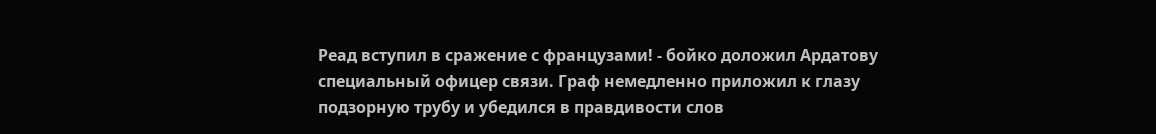Реад вступил в сражение с французами! - бойко доложил Ардатову специальный офицер связи. Граф немедленно приложил к глазу подзорную трубу и убедился в правдивости слов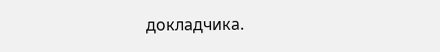докладчика.